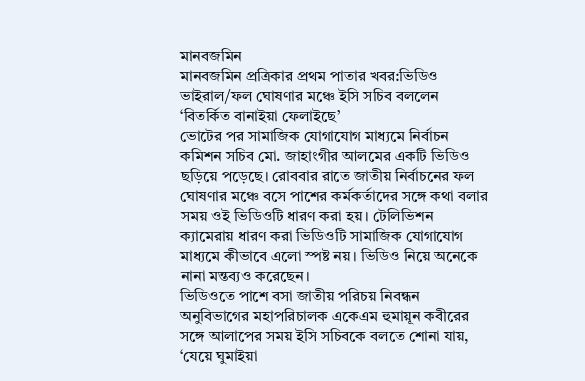মানবজমিন
মানবজমিন প্রত্রিকার প্রথম পাতার খবর:ভিডিও ভাইরাল/ফল ঘোষণার মঞ্চে ইসি সচিব বললেন ‘বিতর্কিত বানাইয়া ফেলাইছে’
ভোটের পর সামাজিক যোগাযোগ মাধ্যমে নির্বাচন কমিশন সচিব মো. জাহাংগীর আলমের একটি ভিডিও ছড়িয়ে পড়েছে। রোববার রাতে জাতীয় নির্বাচনের ফল ঘোষণার মঞ্চে বসে পাশের কর্মকর্তাদের সঙ্গে কথা বলার সময় ওই ভিডিওটি ধারণ করা হয়। টেলিভিশন ক্যামেরায় ধারণ করা ভিডিওটি সামাজিক যোগাযোগ মাধ্যমে কীভাবে এলো স্পষ্ট নয়। ভিডিও নিয়ে অনেকে নানা মন্তব্যও করেছেন।
ভিডিওতে পাশে বসা জাতীয় পরিচয় নিবন্ধন অনুবিভাগের মহাপরিচালক একেএম হুমায়ূন কবীরের সঙ্গে আলাপের সময় ইসি সচিবকে বলতে শোনা যায়, ‘যেয়ে ঘুমাইয়া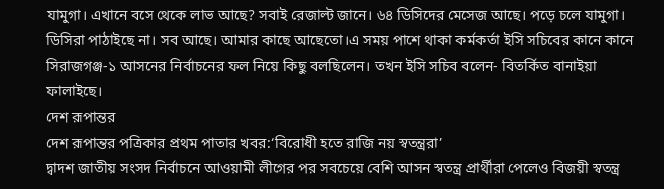যামুগা। এখানে বসে থেকে লাভ আছে? সবাই রেজাল্ট জানে। ৬৪ ডিসিদের মেসেজ আছে। পড়ে চলে যামুগা। ডিসিরা পাঠাইছে না। সব আছে। আমার কাছে আছেতো।এ সময় পাশে থাকা কর্মকর্তা ইসি সচিবের কানে কানে সিরাজগঞ্জ-১ আসনের নির্বাচনের ফল নিয়ে কিছু বলছিলেন। তখন ইসি সচিব বলেন- বিতর্কিত বানাইয়া ফালাইছে।
দেশ রূপান্তর
দেশ রূপান্তর পত্রিকার প্রথম পাতার খবর:‘বিরোধী হতে রাজি নয় স্বতন্ত্ররা’
দ্বাদশ জাতীয় সংসদ নির্বাচনে আওয়ামী লীগের পর সবচেয়ে বেশি আসন স্বতন্ত্র প্রার্থীরা পেলেও বিজয়ী স্বতন্ত্র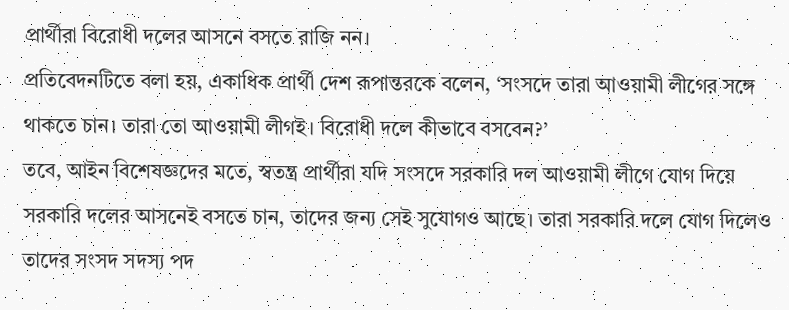প্রার্থীরা বিরোধী দলের আসনে বসতে রাজি নন।
প্রতিবেদনটিতে বলা হয়, একাধিক প্রার্থী দেশ রূপান্তরকে বলেন, ‘সংসদে তারা আওয়ামী লীগের সঙ্গে থাকতে চান। তারা তো আওয়ামী লীগই। বিরোধী দলে কীভাবে বসবেন?’
তবে, আইন বিশেষজ্ঞদের মতে, স্বতন্ত্র প্রার্থীরা যদি সংসদে সরকারি দল আওয়ামী লীগে যোগ দিয়ে সরকারি দলের আসনেই বসতে চান, তাদের জন্য সেই সুযোগও আছে। তারা সরকারি দলে যোগ দিলেও তাদের সংসদ সদস্য পদ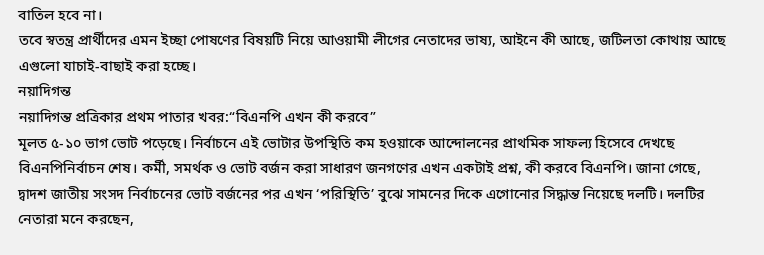বাতিল হবে না।
তবে স্বতন্ত্র প্রার্থীদের এমন ইচ্ছা পোষণের বিষয়টি নিয়ে আওয়ামী লীগের নেতাদের ভাষ্য, আইনে কী আছে, জটিলতা কোথায় আছে এগুলো যাচাই-বাছাই করা হচ্ছে।
নয়াদিগন্ত
নয়াদিগন্ত প্রত্রিকার প্রথম পাতার খবর:“বিএনপি এখন কী করবে”
মূলত ৫-১০ ভাগ ভোট পড়েছে। নির্বাচনে এই ভোটার উপস্থিতি কম হওয়াকে আন্দোলনের প্রাথমিক সাফল্য হিসেবে দেখছে বিএনপিনির্বাচন শেষ। কর্মী, সমর্থক ও ভোট বর্জন করা সাধারণ জনগণের এখন একটাই প্রশ্ন, কী করবে বিএনপি। জানা গেছে,
দ্বাদশ জাতীয় সংসদ নির্বাচনের ভোট বর্জনের পর এখন ‘পরিস্থিতি’ বুঝে সামনের দিকে এগোনোর সিদ্ধান্ত নিয়েছে দলটি। দলটির নেতারা মনে করছেন,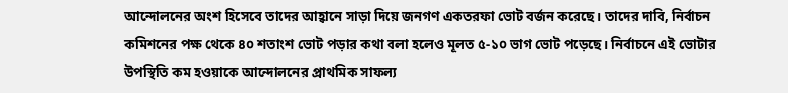আন্দোলনের অংশ হিসেবে তাদের আহ্বানে সাড়া দিয়ে জনগণ একতরফা ভোট বর্জন করেছে। তাদের দাবি, নির্বাচন কমিশনের পক্ষ থেকে ৪০ শতাংশ ভোট পড়ার কথা বলা হলেও মূলত ৫-১০ ভাগ ভোট পড়েছে। নির্বাচনে এই ভোটার উপস্থিতি কম হওয়াকে আন্দোলনের প্রাথমিক সাফল্য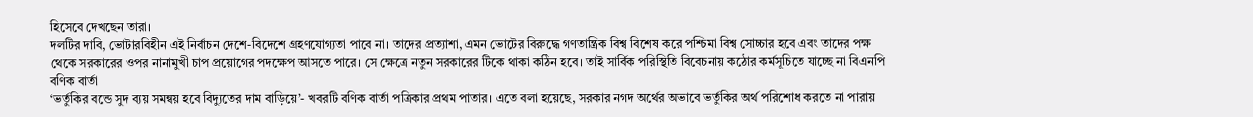হিসেবে দেখছেন তারা।
দলটির দাবি, ভোটারবিহীন এই নির্বাচন দেশে-বিদেশে গ্রহণযোগ্যতা পাবে না। তাদের প্রত্যাশা, এমন ভোটের বিরুদ্ধে গণতান্ত্রিক বিশ্ব বিশেষ করে পশ্চিমা বিশ্ব সোচ্চার হবে এবং তাদের পক্ষ থেকে সরকারের ওপর নানামুখী চাপ প্রয়োগের পদক্ষেপ আসতে পারে। সে ক্ষেত্রে নতুন সরকারের টিকে থাকা কঠিন হবে। তাই সার্বিক পরিস্থিতি বিবেচনায় কঠোর কর্মসূচিতে যাচ্ছে না বিএনপি
বণিক বার্তা
‘ভর্তুকির বন্ডে সুদ ব্যয় সমন্বয় হবে বিদ্যুতের দাম বাড়িয়ে’- খবরটি বণিক বার্তা পত্রিকার প্রথম পাতার। এতে বলা হয়েছে, সরকার নগদ অর্থের অভাবে ভর্তুকির অর্থ পরিশোধ করতে না পারায়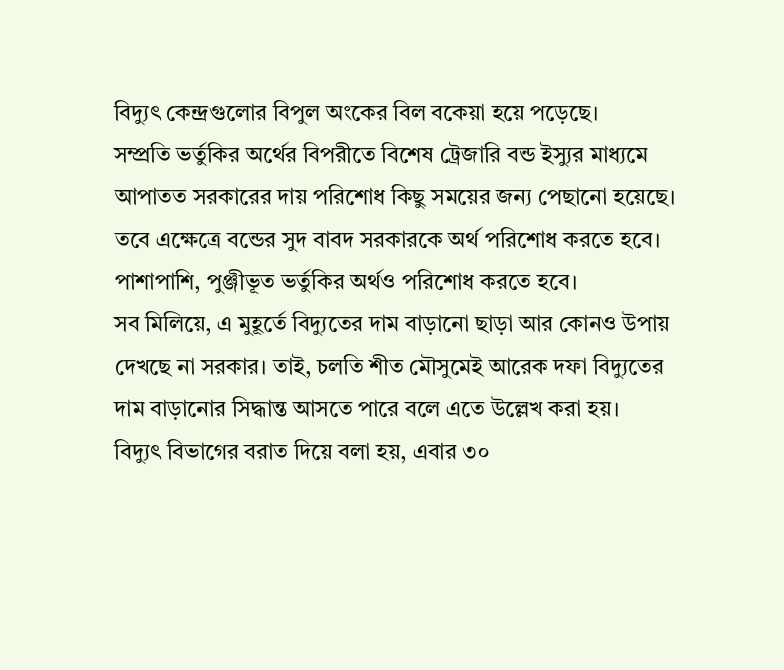বিদ্যুৎ কেন্দ্রগুলোর বিপুল অংকের বিল বকেয়া হয়ে পড়েছে।
সম্প্রতি ভর্তুকির অর্থের বিপরীতে বিশেষ ট্রেজারি বন্ড ইস্যুর মাধ্যমে আপাতত সরকারের দায় পরিশোধ কিছু সময়ের জন্য পেছানো হয়েছে।
তবে এক্ষেত্রে বন্ডের সুদ বাবদ সরকারকে অর্থ পরিশোধ করতে হবে। পাশাপাশি, পুঞ্জীভূত ভর্তুকির অর্থও পরিশোধ করতে হবে।
সব মিলিয়ে, এ মুহূর্তে বিদ্যুতের দাম বাড়ানো ছাড়া আর কোনও উপায় দেখছে না সরকার। তাই, চলতি শীত মৌসুমেই আরেক দফা বিদ্যুতের দাম বাড়ানোর সিদ্ধান্ত আসতে পারে বলে এতে উল্লেখ করা হয়।
বিদ্যুৎ বিভাগের বরাত দিয়ে বলা হয়, এবার ৩০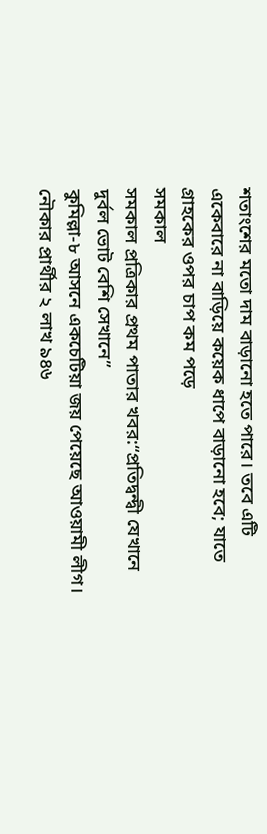শতাংশের মতো দাম বাড়ানো হতে পারে। তবে এটি একেবারে না বাড়িয়ে কয়েক ধাপে বাড়ানো হবে; যাতে গ্রাহকের ওপর চাপ কম পড়ে
সমকাল
সমকাল প্রত্রিকার প্রথম পাতার খবর:“প্রতিদ্বন্দ্বী যেখানে দুর্বল ভোট বেশি সেখানে”
কুমিল্লা-৮ আসনে একচেটিয়া জয় পেয়েছে আওয়ামী লীগ। নৌকার প্রার্থীর ২ লাখ ৯৪৬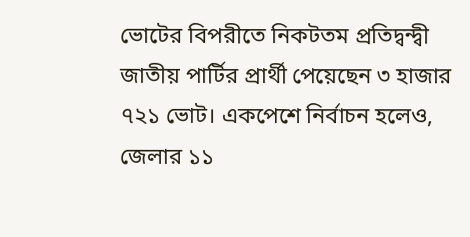ভোটের বিপরীতে নিকটতম প্রতিদ্বন্দ্বী জাতীয় পার্টির প্রার্থী পেয়েছেন ৩ হাজার ৭২১ ভোট। একপেশে নির্বাচন হলেও, জেলার ১১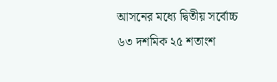আসনের মধ্যে দ্বিতীয় সর্বোচ্চ ৬৩ দশমিক ২৫ শতাংশ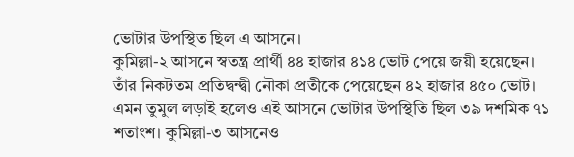ভোটার উপস্থিত ছিল এ আসনে।
কুমিল্লা-২ আসনে স্বতন্ত্র প্রার্থী ৪৪ হাজার ৪১৪ ভোট পেয়ে জয়ী হয়েছেন। তাঁর নিকটতম প্রতিদ্বন্দ্বী নৌকা প্রতীকে পেয়েছেন ৪২ হাজার ৪৫০ ভোট। এমন তুমুল লড়াই হলেও এই আসনে ভোটার উপস্থিতি ছিল ৩৯ দশমিক ৭১ শতাংশ। কুমিল্লা-৩ আসনেও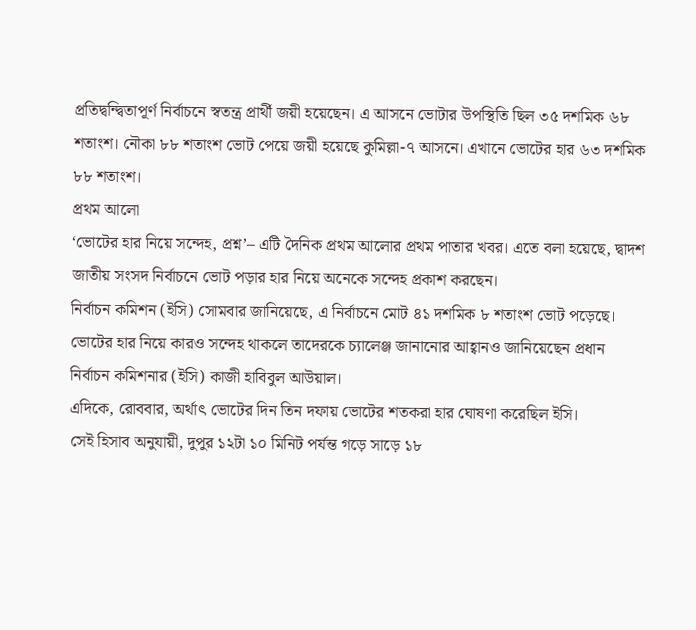প্রতিদ্বন্দ্বিতাপূর্ণ নির্বাচনে স্বতন্ত্র প্রার্থী জয়ী হয়েছেন। এ আসনে ভোটার উপস্থিতি ছিল ৩৫ দশমিক ৬৮ শতাংশ। নৌকা ৮৮ শতাংশ ভোট পেয়ে জয়ী হয়েছে কুমিল্লা-৭ আসনে। এখানে ভোটের হার ৬৩ দশমিক ৮৮ শতাংশ।
প্রথম আলো
‘ভোটের হার নিয়ে সন্দেহ, প্রশ্ন’– এটি দৈনিক প্রথম আলোর প্রথম পাতার খবর। এতে বলা হয়েছে, দ্বাদশ জাতীয় সংসদ নির্বাচনে ভোট পড়ার হার নিয়ে অনেকে সন্দেহ প্রকাশ করছেন।
নির্বাচন কমিশন (ইসি) সোমবার জানিয়েছে, এ নির্বাচনে মোট ৪১ দশমিক ৮ শতাংশ ভোট পড়েছে। ভোটের হার নিয়ে কারও সন্দেহ থাকলে তাদেরকে চ্যালেঞ্জ জানানোর আহ্বানও জানিয়েছেন প্রধান নির্বাচন কমিশনার (ইসি) কাজী হাবিবুল আউয়াল।
এদিকে, রোববার, অর্থাৎ ভোটের দিন তিন দফায় ভোটের শতকরা হার ঘোষণা করেছিল ইসি।
সেই হিসাব অনুযায়ী, দুপুর ১২টা ১০ মিনিট পর্যন্ত গড়ে সাড়ে ১৮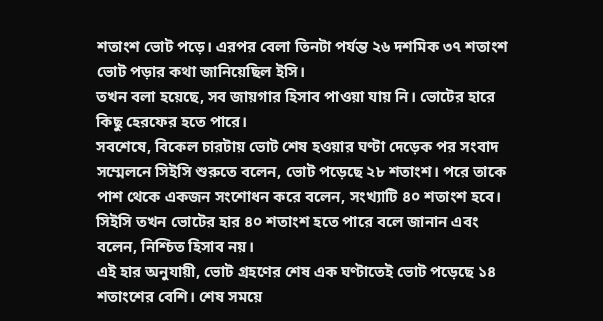শতাংশ ভোট পড়ে। এরপর বেলা তিনটা পর্যন্ত ২৬ দশমিক ৩৭ শতাংশ ভোট পড়ার কথা জানিয়েছিল ইসি।
তখন বলা হয়েছে, সব জায়গার হিসাব পাওয়া যায় নি। ভোটের হারে কিছু হেরফের হতে পারে।
সবশেষে, বিকেল চারটায় ভোট শেষ হওয়ার ঘণ্টা দেড়েক পর সংবাদ সম্মেলনে সিইসি শুরুতে বলেন, ভোট পড়েছে ২৮ শতাংশ। পরে তাকে পাশ থেকে একজন সংশোধন করে বলেন, সংখ্যাটি ৪০ শতাংশ হবে। সিইসি তখন ভোটের হার ৪০ শতাংশ হতে পারে বলে জানান এবং বলেন, নিশ্চিত হিসাব নয়।
এই হার অনুযায়ী, ভোট গ্রহণের শেষ এক ঘণ্টাতেই ভোট পড়েছে ১৪ শতাংশের বেশি। শেষ সময়ে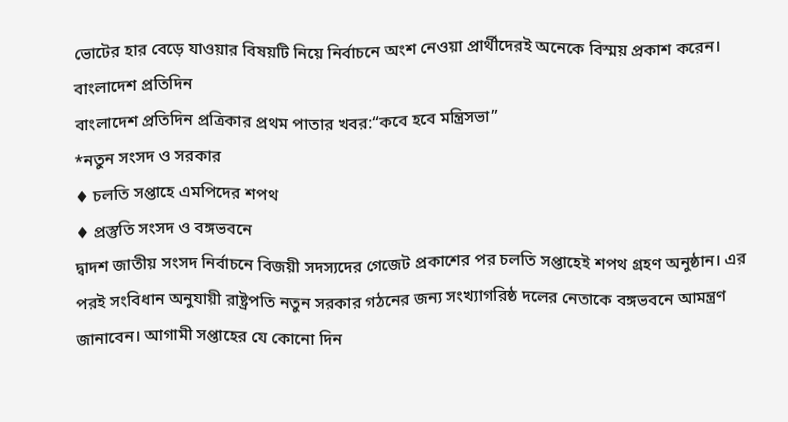ভোটের হার বেড়ে যাওয়ার বিষয়টি নিয়ে নির্বাচনে অংশ নেওয়া প্রার্থীদেরই অনেকে বিস্ময় প্রকাশ করেন।
বাংলাদেশ প্রতিদিন
বাংলাদেশ প্রতিদিন প্রত্রিকার প্রথম পাতার খবর:“কবে হবে মন্ত্রিসভা”
*নতুন সংসদ ও সরকার
♦ চলতি সপ্তাহে এমপিদের শপথ
♦ প্রস্তুতি সংসদ ও বঙ্গভবনে
দ্বাদশ জাতীয় সংসদ নির্বাচনে বিজয়ী সদস্যদের গেজেট প্রকাশের পর চলতি সপ্তাহেই শপথ গ্রহণ অনুষ্ঠান। এর পরই সংবিধান অনুযায়ী রাষ্ট্রপতি নতুন সরকার গঠনের জন্য সংখ্যাগরিষ্ঠ দলের নেতাকে বঙ্গভবনে আমন্ত্রণ জানাবেন। আগামী সপ্তাহের যে কোনো দিন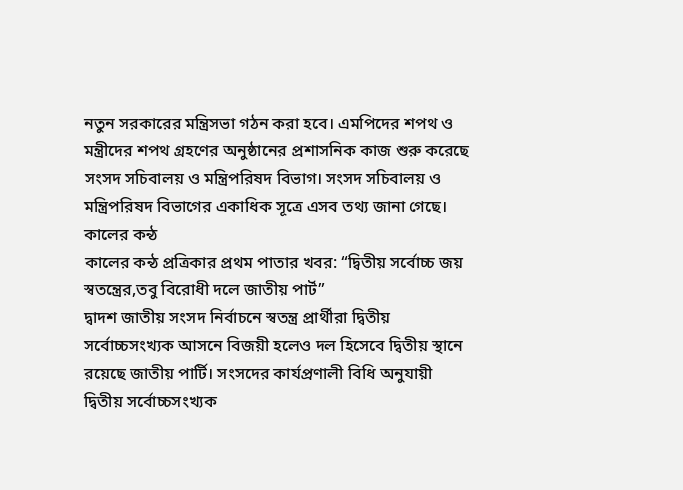নতুন সরকারের মন্ত্রিসভা গঠন করা হবে। এমপিদের শপথ ও মন্ত্রীদের শপথ গ্রহণের অনুষ্ঠানের প্রশাসনিক কাজ শুরু করেছে সংসদ সচিবালয় ও মন্ত্রিপরিষদ বিভাগ। সংসদ সচিবালয় ও মন্ত্রিপরিষদ বিভাগের একাধিক সূত্রে এসব তথ্য জানা গেছে।
কালের কন্ঠ
কালের কন্ঠ প্রত্রিকার প্রথম পাতার খবর: “দ্বিতীয় সর্বোচ্চ জয় স্বতন্ত্রের,তবু বিরোধী দলে জাতীয় পার্ট”
দ্বাদশ জাতীয় সংসদ নির্বাচনে স্বতন্ত্র প্রার্থীরা দ্বিতীয় সর্বোচ্চসংখ্যক আসনে বিজয়ী হলেও দল হিসেবে দ্বিতীয় স্থানে রয়েছে জাতীয় পার্টি। সংসদের কার্যপ্রণালী বিধি অনুযায়ী দ্বিতীয় সর্বোচ্চসংখ্যক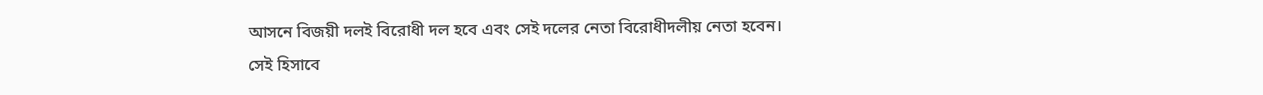আসনে বিজয়ী দলই বিরোধী দল হবে এবং সেই দলের নেতা বিরোধীদলীয় নেতা হবেন।
সেই হিসাবে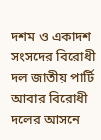দশম ও একাদশ সংসদের বিরোধী দল জাতীয় পার্টি আবার বিরোধী দলের আসনে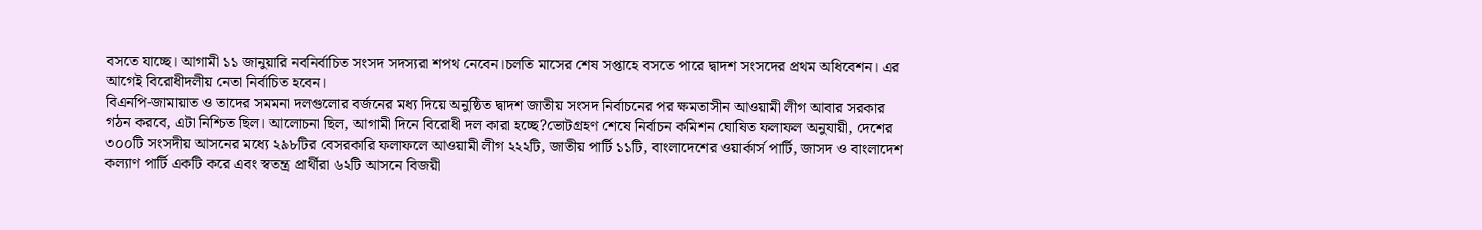বসতে যাচ্ছে। আগামী ১১ জানুয়ারি নবনির্বাচিত সংসদ সদস্যরা শপথ নেবেন।চলতি মাসের শেষ সপ্তাহে বসতে পারে দ্বাদশ সংসদের প্রথম অধিবেশন। এর আগেই বিরোধীদলীয় নেতা নির্বাচিত হবেন।
বিএনপি-জামায়াত ও তাদের সমমনা দলগুলোর বর্জনের মধ্য দিয়ে অনুষ্ঠিত দ্বাদশ জাতীয় সংসদ নির্বাচনের পর ক্ষমতাসীন আওয়ামী লীগ আবার সরকার গঠন করবে, এটা নিশ্চিত ছিল। আলোচনা ছিল, আগামী দিনে বিরোধী দল কারা হচ্ছে?ভোটগ্রহণ শেষে নির্বাচন কমিশন ঘোষিত ফলাফল অনুযায়ী, দেশের ৩০০টি সংসদীয় আসনের মধ্যে ২৯৮টির বেসরকারি ফলাফলে আওয়ামী লীগ ২২২টি, জাতীয় পার্টি ১১টি, বাংলাদেশের ওয়ার্কার্স পার্টি, জাসদ ও বাংলাদেশ কল্যাণ পার্টি একটি করে এবং স্বতন্ত্র প্রার্থীরা ৬২টি আসনে বিজয়ী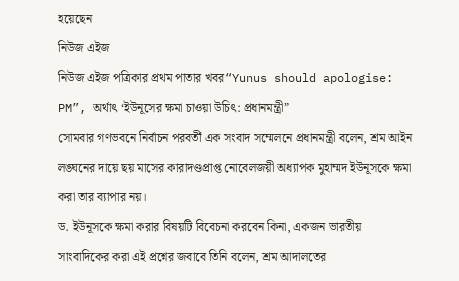হয়েছেন
নিউজ এইজ
নিউজ এইজ পত্রিকার প্রথম পাতার খবর“Yunus should apologise: PM”, অর্থাৎ ‘ইউনূসের ক্ষমা চাওয়া উচিৎ: প্রধানমন্ত্রী”
সোমবার গণভবনে নির্বাচন পরবর্তী এক সংবাদ সম্মেলনে প্রধানমন্ত্রী বলেন, শ্রম আইন লঙ্ঘনের দায়ে ছয় মাসের কারাদণ্ডপ্রাপ্ত নোবেলজয়ী অধ্যাপক মুহাম্মদ ইউনূসকে ক্ষমা করা তার ব্যাপার নয়।
ড. ইউনূসকে ক্ষমা করার বিষয়টি বিবেচনা করবেন কিনা, একজন ভারতীয় সাংবাদিকের করা এই প্রশ্নের জবাবে তিনি বলেন, শ্রম আদালতের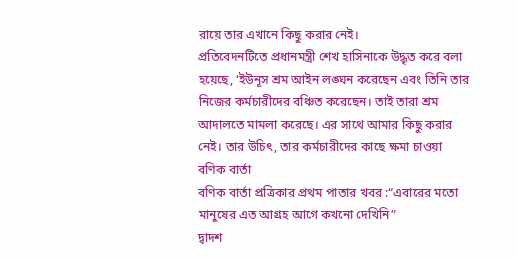রায়ে তার এখানে কিছু করার নেই।
প্রতিবেদনটিতে প্রধানমন্ত্রী শেখ হাসিনাকে উদ্ধৃত করে বলা হয়েছে, ‘ইউনূস শ্রম আইন লঙ্ঘন করেছেন এবং তিনি তার নিজের কর্মচারীদের বঞ্চিত করেছেন। তাই তারা শ্রম আদালতে মামলা করেছে। এর সাথে আমার কিছু করার নেই। তার উচিৎ, তার কর্মচারীদের কাছে ক্ষমা চাওয়া
বণিক বার্তা
বণিক বার্তা প্রত্রিকার প্রথম পাতার খবর :“এবারের মতো মানুষের এত আগ্রহ আগে কখনো দেখিনি”
দ্বাদশ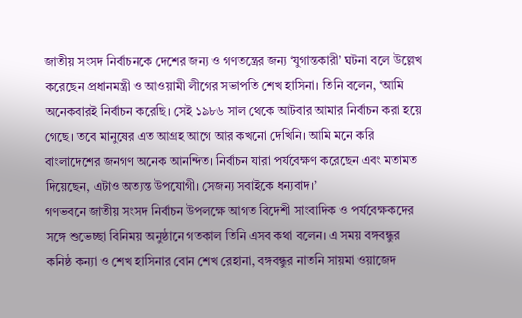জাতীয় সংসদ নির্বাচনকে দেশের জন্য ও গণতন্ত্রের জন্য ‘যুগান্তকারী’ ঘটনা বলে উল্লেখ করেছেন প্রধানমন্ত্রী ও আওয়ামী লীগের সভাপতি শেখ হাসিনা। তিনি বলেন, ‘আমি অনেকবারই নির্বাচন করেছি। সেই ১৯৮৬ সাল থেকে আটবার আমার নির্বাচন করা হয়ে গেছে। তবে মানুষের এত আগ্রহ আগে আর কখনো দেখিনি। আমি মনে করি বাংলাদেশের জনগণ অনেক আনন্দিত। নির্বাচন যারা পর্যবেক্ষণ করেছেন এবং মতামত দিয়েছেন, এটাও অত্যন্ত উপযোগী। সেজন্য সবাইকে ধন্যবাদ।’
গণভবনে জাতীয় সংসদ নির্বাচন উপলক্ষে আগত বিদেশী সাংবাদিক ও পর্যবেক্ষকদের সঙ্গে শুভেচ্ছা বিনিময় অনুষ্ঠানে গতকাল তিনি এসব কথা বলেন। এ সময় বঙ্গবন্ধুর কনিষ্ঠ কন্যা ও শেখ হাসিনার বোন শেখ রেহানা, বঙ্গবন্ধুর নাতনি সায়মা ওয়াজেদ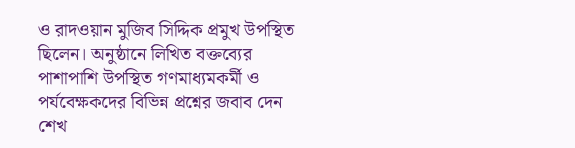ও রাদওয়ান মুজিব সিদ্দিক প্রমুখ উপস্থিত ছিলেন। অনুষ্ঠানে লিখিত বক্তব্যের পাশাপাশি উপস্থিত গণমাধ্যমকর্মী ও পর্যবেক্ষকদের বিভিন্ন প্রশ্নের জবাব দেন শেখ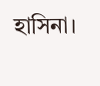হাসিনা।